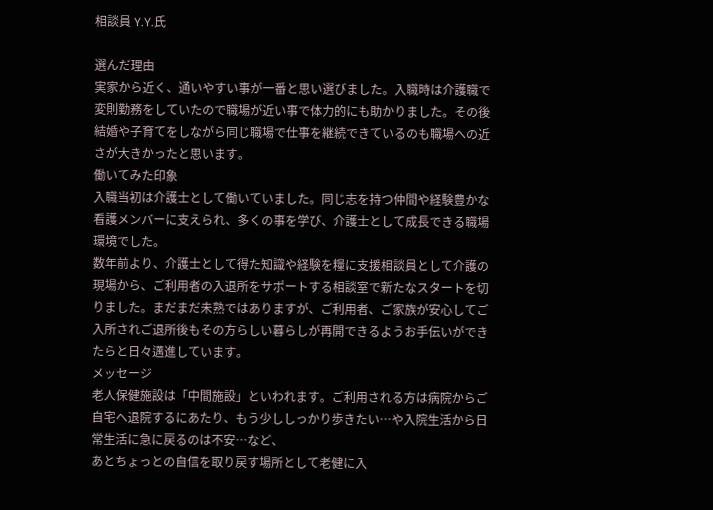相談員 Y.Y.氏

選んだ理由
実家から近く、通いやすい事が一番と思い選びました。入職時は介護職で変則勤務をしていたので職場が近い事で体力的にも助かりました。その後結婚や子育てをしながら同じ職場で仕事を継続できているのも職場への近さが大きかったと思います。
働いてみた印象
入職当初は介護士として働いていました。同じ志を持つ仲間や経験豊かな看護メンバーに支えられ、多くの事を学び、介護士として成長できる職場環境でした。
数年前より、介護士として得た知識や経験を糧に支援相談員として介護の現場から、ご利用者の入退所をサポートする相談室で新たなスタートを切りました。まだまだ未熟ではありますが、ご利用者、ご家族が安心してご入所されご退所後もその方らしい暮らしが再開できるようお手伝いができたらと日々邁進しています。
メッセージ
老人保健施設は「中間施設」といわれます。ご利用される方は病院からご自宅へ退院するにあたり、もう少ししっかり歩きたい…や入院生活から日常生活に急に戻るのは不安…など、
あとちょっとの自信を取り戻す場所として老健に入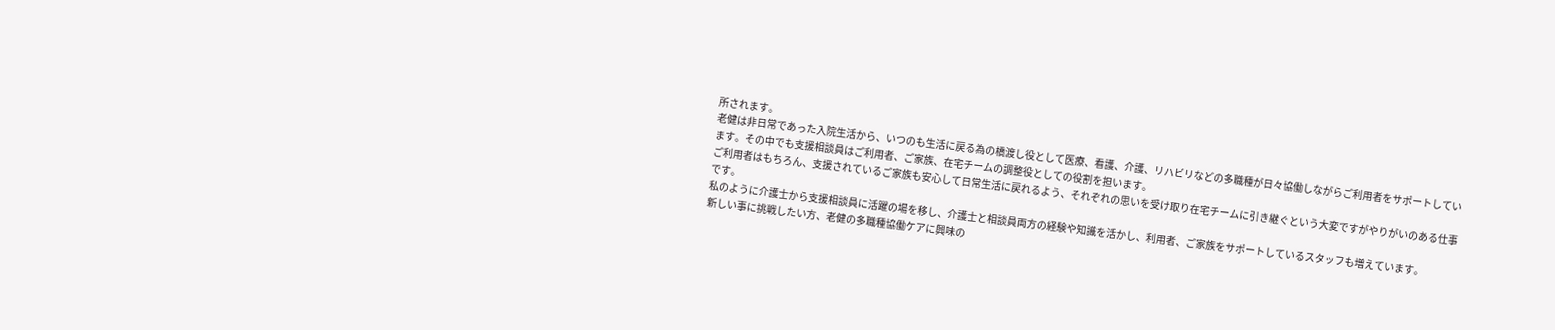所されます。
老健は非日常であった入院生活から、いつのも生活に戻る為の橋渡し役として医療、看護、介護、リハビリなどの多職種が日々協働しながらご利用者をサポートしています。その中でも支援相談員はご利用者、ご家族、在宅チームの調整役としての役割を担います。
ご利用者はもちろん、支援されているご家族も安心して日常生活に戻れるよう、それぞれの思いを受け取り在宅チームに引き継ぐという大変ですがやりがいのある仕事です。
私のように介護士から支援相談員に活躍の場を移し、介護士と相談員両方の経験や知識を活かし、利用者、ご家族をサポートしているスタッフも増えています。
新しい事に挑戦したい方、老健の多職種協働ケアに興味の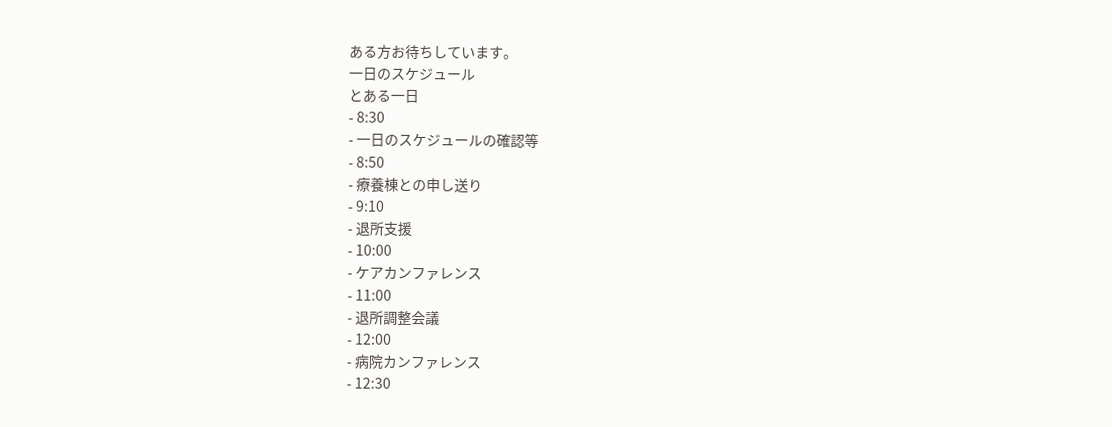ある方お待ちしています。
一日のスケジュール
とある一日
- 8:30
- 一日のスケジュールの確認等
- 8:50
- 療養棟との申し送り
- 9:10
- 退所支援
- 10:00
- ケアカンファレンス
- 11:00
- 退所調整会議
- 12:00
- 病院カンファレンス
- 12:30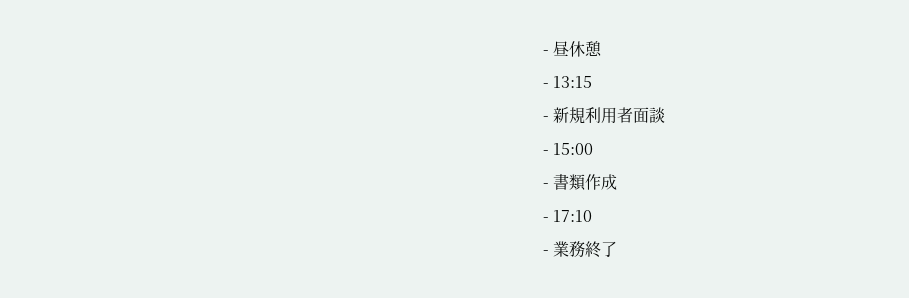- 昼休憩
- 13:15
- 新規利用者面談
- 15:00
- 書類作成
- 17:10
- 業務終了